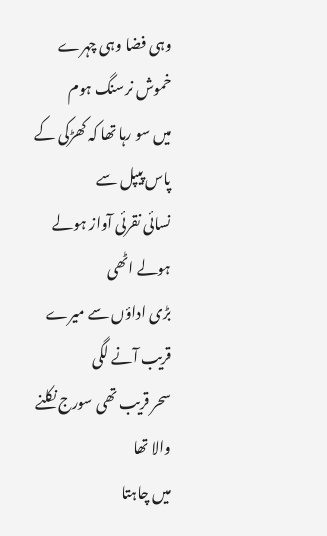وہی فضا وہی چہرے خموش نرسنگ ہوم
میں سو رہا تھا کہ کھڑکی کے پاس پیپل سے
نسائی نقرئی آواز ہولے ہولے اٹھی
بڑی اداؤں سے میرے قریب آنے لگی
سحر قریب تھی سورج نکلنے والا تھا
میں چاہتا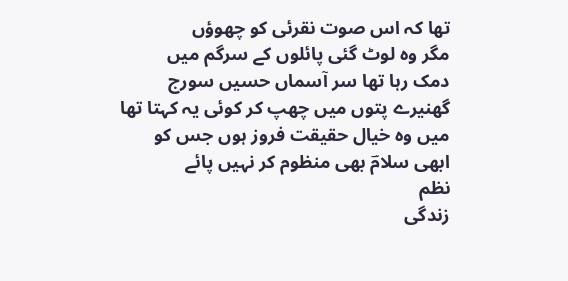تھا کہ اس صوت نقرئی کو چھوؤں
مگر وہ لوٹ گئی پائلوں کے سرگم میں
دمک رہا تھا سر آسماں حسیں سورج
گھنیرے پتوں میں چھپ کر کوئی یہ کہتا تھا
میں وہ خیال حقیقت فروز ہوں جس کو
ابھی سلامؔ بھی منظوم کر نہیں پائے
نظم
زندگی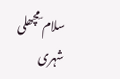سلام ؔمچھلی شہری